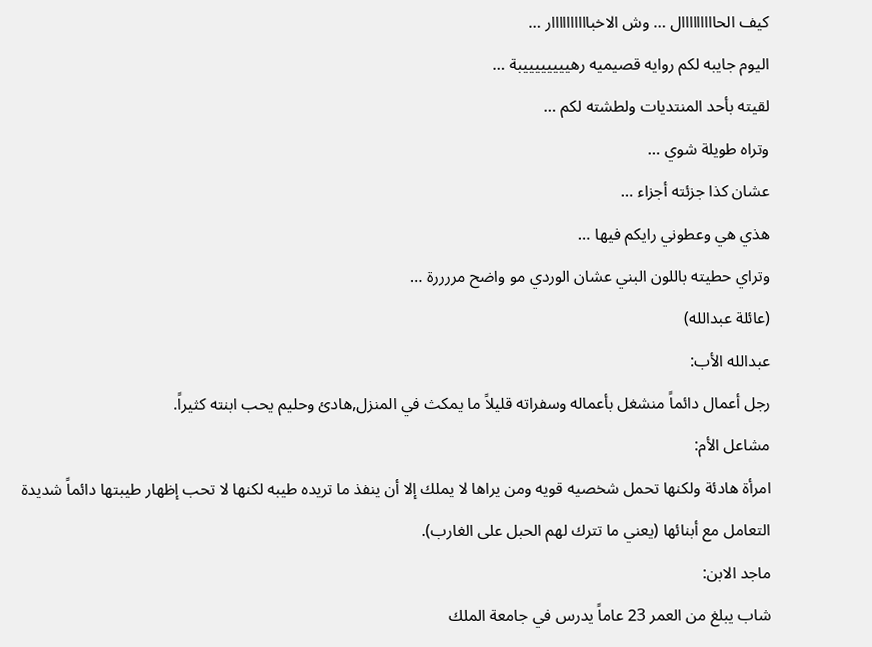كيف الحااااااااال … وش الاخباااااااااار …
اليوم جايبه لكم روايه قصيميه رهييييييييبة …
لقيته بأحد المنتديات ولطشته لكم …
وتراه طويلة شوي …
عشان كذا جزئته أجزاء …
هذي هي وعطوني رايكم فيها …
وتراي حطيته باللون البني عشان الوردي مو واضح مررررة …
(عائلة عبدالله)
عبدالله الأب:
رجل أعمال دائماً منشغل بأعماله وسفراته قليلاً ما يمكث في المنزل,هادئ وحليم يحب ابنته كثيراً.
مشاعل الأم:
امرأة هادئة ولكنها تحمل شخصيه قويه ومن يراها لا يملك إلا أن ينفذ ما تريده طيبه لكنها لا تحب إظهار طيبتها دائماً شديدة التعامل مع أبنائها (يعني ما تترك لهم الحبل على الغارب).
ماجد الابن:
شاب يبلغ من العمر 23 عاماً يدرس في جامعة الملك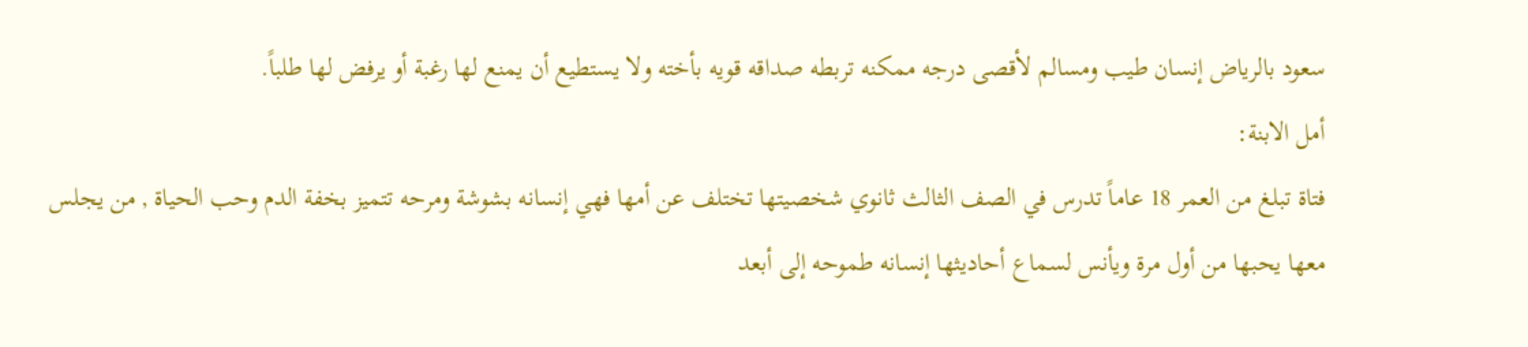سعود بالرياض إنسان طيب ومسالم لأقصى درجه ممكنه تربطه صداقه قويه بأخته ولا يستطيع أن يمنع لها رغبة أو يرفض لها طلباً.
أمل الابنة:
فتاة تبلغ من العمر 18 عاماً تدرس في الصف الثالث ثانوي شخصيتها تختلف عن أمها فهي إنسانه بشوشة ومرحه تتميز بخفة الدم وحب الحياة , من يجلس معها يحبها من أول مرة ويأنس لسماع أحاديثها إنسانه طموحه إلى أبعد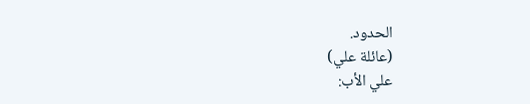الحدود.
(عائلة علي)
علي الأب: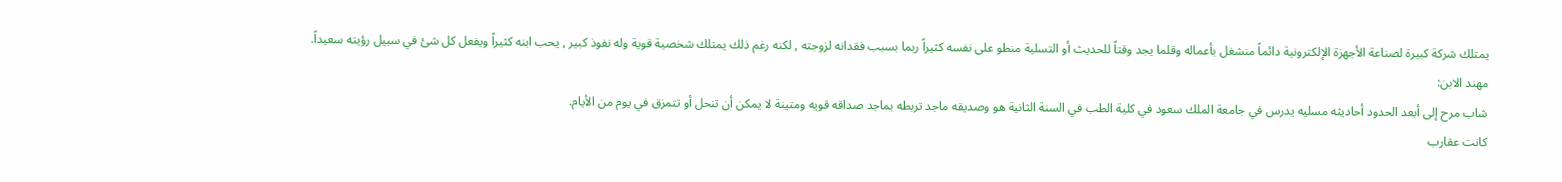يمتلك شركة كبيرة لصناعة الأجهزة الإلكترونية دائماً منشغل بأعماله وقلما يجد وقتاً للحديث أو التسلية منطو على نفسه كثيراً ربما بسبب فقدانه لزوجته , لكنه رغم ذلك يمتلك شخصية قوية وله نفوذ كبير , يحب ابنه كثيراً ويفعل كل شئ في سبيل رؤيته سعيداً.
مهند الابن:
شاب مرح إلى أبعد الحدود أحاديثه مسليه يدرس في جامعة الملك سعود في كلية الطب في السنة الثانية هو وصديقه ماجد تربطه بماجد صداقه قويه ومتينة لا يمكن أن تنحل أو تتمزق في يوم من الأيام.
كانت عقارب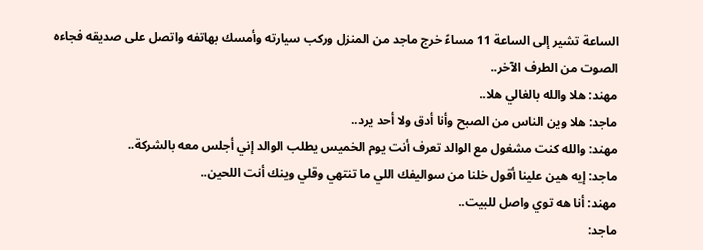الساعة تشير إلى الساعة 11 مساءً خرج ماجد من المنزل وركب سيارته وأمسك بهاتفه واتصل على صديقه فجاءه الصوت من الطرف الآخر..
مهند: هلا والله بالغالي هلا..
ماجد: هلا وين الناس من الصبح وأنا أدق ولا أحد يرد..
مهند: والله كنت مشغول مع الوالد تعرف أنت يوم الخميس يطلب الوالد إني أجلس معه بالشركة..
ماجد: إيه هين علينا أقول خلنا من سواليفك اللي ما تنتهي وقلي وينك أنت اللحين..
مهند: أنا هه توي واصل للبيت..
ماجد: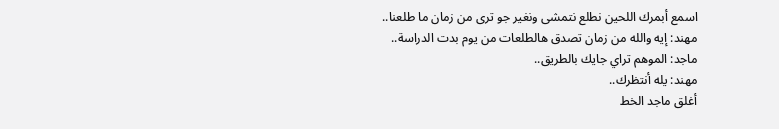اسمع أبمرك اللحين نطلع نتمشى ونغير جو ترى من زمان ما طلعنا..
مهند: إيه والله من زمان تصدق هالطلعات من يوم بدت الدراسة..
ماجد: الموهم تراي جايك بالطريق..
مهند: يله أنتظرك..
أغلق ماجد الخط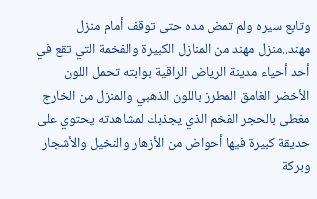وتابع سيره ولم تمض مده حتى توقف أمام منزل مهند..منزل مهند من المنازل الكبيرة والفخمة التي تقع في أحد أحياء مدينة الرياض الراقية بوابته تحمل اللون الأخضر الغامق المطرز باللون الذهبي والمنزل من الخارج مغطى بالحجر الفخم الذي يجذبك لمشاهدته يحتوي على حديقة كبيرة فيها أحواض من الأزهار والنخيل والأشجار وبركة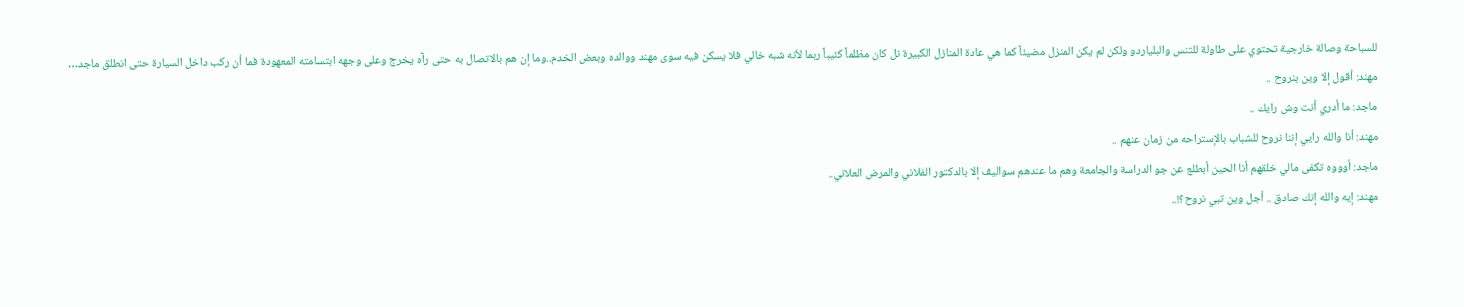للسباحة وصالة خارجية تحتوي على طاولة للتنس والبلياردو ولكن لم يكن المنزل مضيئاً كما هي عادة المنازل الكبيرة نل كان مظلماً كئيباً ربما لأنه شبه خالي فلا يسكن فيه سوى مهند ووالده وبعض الخدم..وما إن هم بالاتصال به حتى رآه يخرج وعلى وجهه ابتسامته المعهودة فما أن ركب داخل السيارة حتى انطلق ماجد…
مهند: أقول إلا وين بنروح ..
ماجد: ما أدري أنت وش رايك ..
مهند: أنا والله رايي إننا نروح للشباب بالإستراحه من زمان عنهم ..
ماجد: أوووه تكفى مالي خلقهم أنا الحين أبطلع عن جو الدراسة والجامعة وهم ما عندهم سواليف إلا بالدكتور الفلاني والمرض العلاني..
مهند: إيه والله إنك صادق .. أجل وين تبي نروح؟!..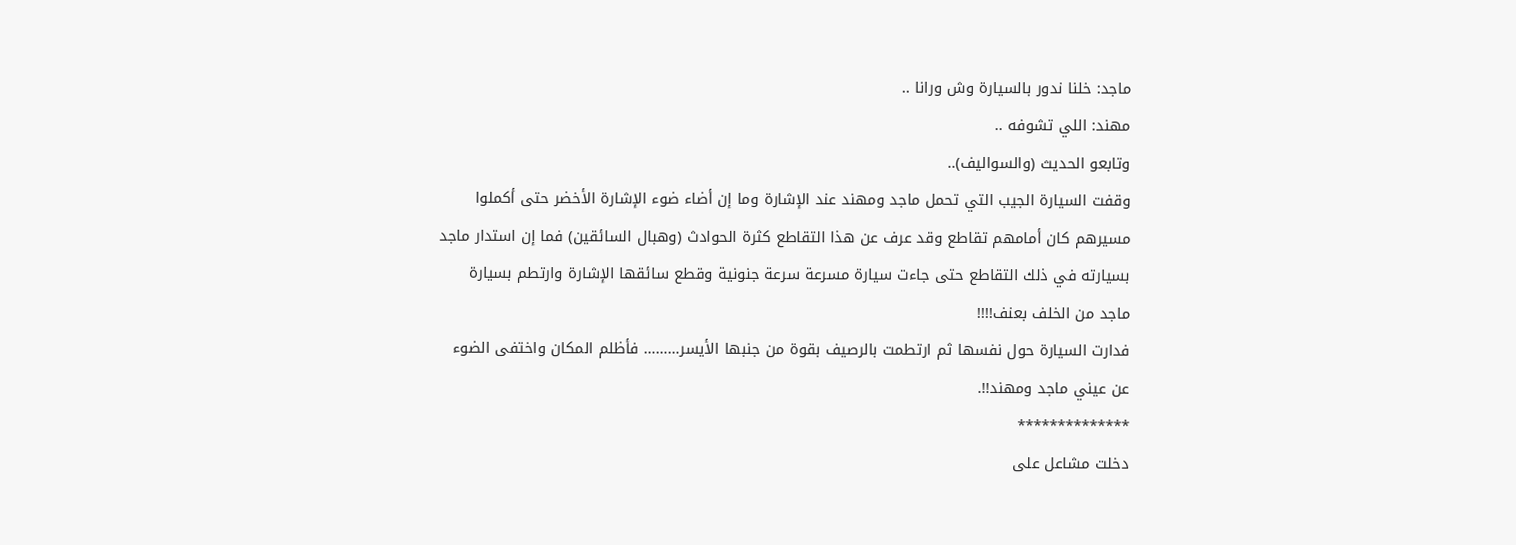ماجد: خلنا ندور بالسيارة وش ورانا ..
مهند: اللي تشوفه ..
وتابعو الحديث (والسواليف)..
وقفت السيارة الجيب التي تحمل ماجد ومهند عند الإشارة وما إن أضاء ضوء الإشارة الأخضر حتى أكملوا مسيرهم كان أمامهم تقاطع وقد عرف عن هذا التقاطع كثرة الحوادث (وهبال السائقين) فما إن استدار ماجد بسيارته في ذلك التقاطع حتى جاءت سيارة مسرعة سرعة جنونية وقطع سائقها الإشارة وارتطم بسيارة ماجد من الخلف بعنف!!!!
فدارت السيارة حول نفسها ثم ارتطمت بالرصيف بقوة من جنبها الأيسر……… فأظلم المكان واختفى الضوء عن عيني ماجد ومهند!!.
**************
دخلت مشاعل على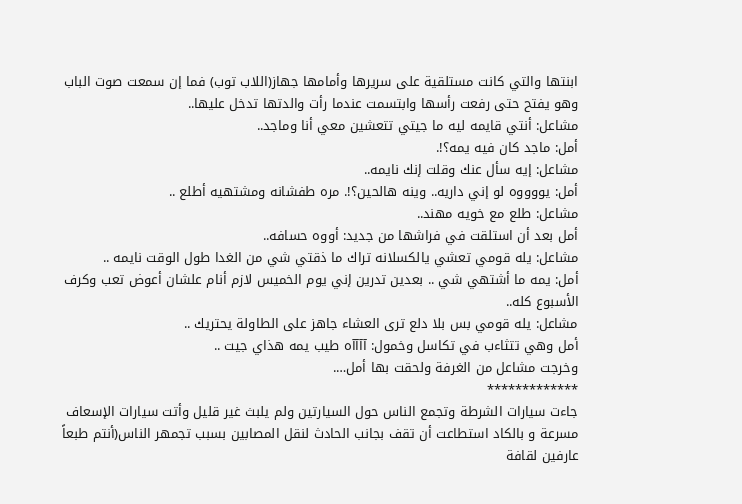ابنتها والتي كانت مستلقية على سريرها وأمامها جهاز(اللاب توب) فما إن سمعت صوت الباب وهو يفتح حتى رفعت رأسها وابتسمت عندما رأت والدتها تدخل عليها..
مشاعل: أنتي قايمه ليه ما جيتي تتعشين معي أنا وماجد..
أمل: ماجد كان فيه يمه؟!.
مشاعل: إيه سأل عنك وقلت إنك نايمه..
أمل: يووووه لو إني داريه.. وينه هالحين؟!. مره طفشانه ومشتهيه أطلع ..
مشاعل: طلع مع خويه مهند..
أمل بعد أن استلقت في فراشها من جديد: أووه حسافه..
مشاعل: يله قومي تعشي يالكسلانه تراك ما ذقتي شي من الغدا طول الوقت نايمه ..
أمل: يمه ما أشتهي شي .. بعدين تدرين إني يوم الخميس لازم أنام علشان أعوض تعب وكرف الأسبوع كله..
مشاعل: يله قومي بس بلا دلع ترى العشاء جاهز على الطاولة يحتريك ..
أمل وهي تتثاءب في تكاسل وخمول: آآآآه طيب يمه هذاي جيت ..
وخرجت مشاعل من الغرفة ولحقت بها أمل….
*************
جاءت سيارات الشرطة وتجمع الناس حول السيارتين ولم يلبث غير قليل وأتت سيارات الإسعاف مسرعة و بالكاد استطاعت أن تقف بجانب الحادث لنقل المصابين بسبب تجمهر الناس(أنتم طبعاً عارفين لقافة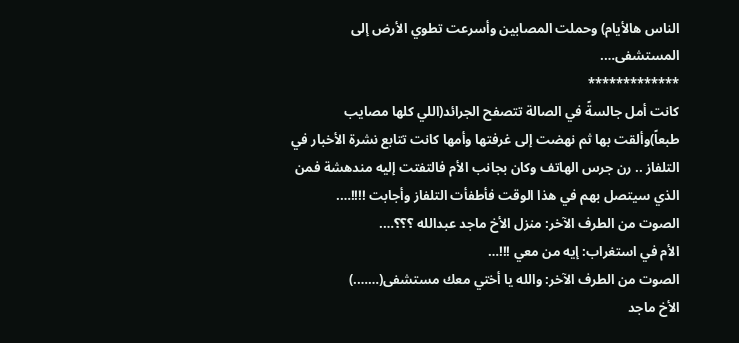الناس هالأيام) وحملت المصابين وأسرعت تطوي الأرض إلى المستشفى….
*************
كانت أمل جالسةً في الصالة تتصفح الجرائد(اللي كلها مصايب طبعاً)وألقت بها ثم نهضت إلى غرفتها وأمها كانت تتابع نشرة الأخبار في التلفاز .. رن جرس الهاتف وكان بجانب الأم فالتفتت إليه مندهشة فمن الذي سيتصل بهم في هذا الوقت فأطفأت التلفاز وأجابت !!!!….
الصوت من الطرف الآخر: منزل الأخ ماجد عبدالله ؟؟؟….
الأم في استغراب: إيه من معي !!!…
الصوت من الطرف الآخر: والله يا أختي معك مستشفى(…….)
الأخ ماجد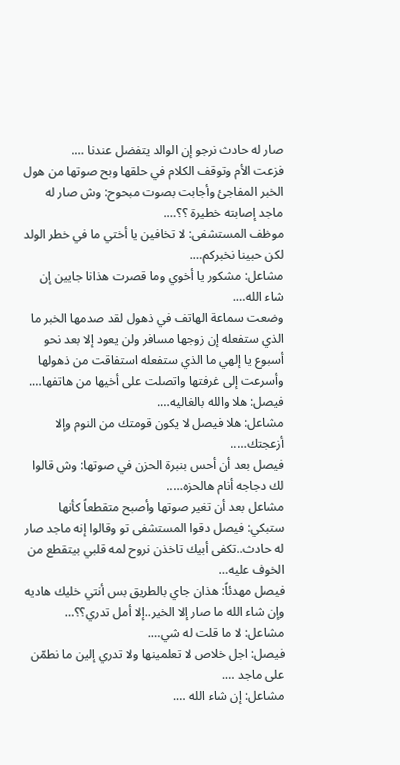صار له حادث نرجو إن الوالد يتفضل عندنا ….
فزعت الأم وتوقف الكلام في حلقها وبح صوتها من هول الخبر المفاجئ وأجابت بصوت مبحوح: وش صار له ماجد إصابته خطيرة ؟؟….
موظف المستشفى: لا تخافين يا أختي ما في خطر الولد لكن حبينا نخبركم….
مشاعل: مشكور يا أخوي وما قصرت هذانا جايين إن شاء الله….
وضعت سماعة الهاتف في ذهول لقد صدمها الخبر ما الذي ستفعله إن زوجها مسافر ولن يعود إلا بعد نحو أسبوع يا إلهي ما الذي ستفعله استفاقت من ذهولها وأسرعت إلى غرفتها واتصلت على أخيها من هاتفها….
فيصل: هلا والله بالغاليه….
مشاعل: هلا فيصل لا يكون قومتك من النوم وإلا أزعجتك…..
فيصل بعد أن أحس بنبرة الحزن في صوتها: وش قالوا لك دجاجه أنام هالحزه…..
مشاعل بعد أن تغير صوتها وأصبح متقطعاً كأنها ستبكي: فيصل دقوا المستشفى تو وقالوا إنه ماجد صار له حادث..تكفى أبيك تاخذن نروح لمه قلبي بيتقطع من الخوف عليه…
فيصل مهدئاً: هذان جاي بالطريق بس أنتي خليك هاديه وإن شاء الله ما صار إلا الخير..إلا أمل تدري؟؟…
مشاعل: لا ما قلت له شي….
فيصل: اجل خلاص لا تعلمينها ولا تدري إلين ما نطمّن على ماجد ….
مشاعل: إن شاء الله ….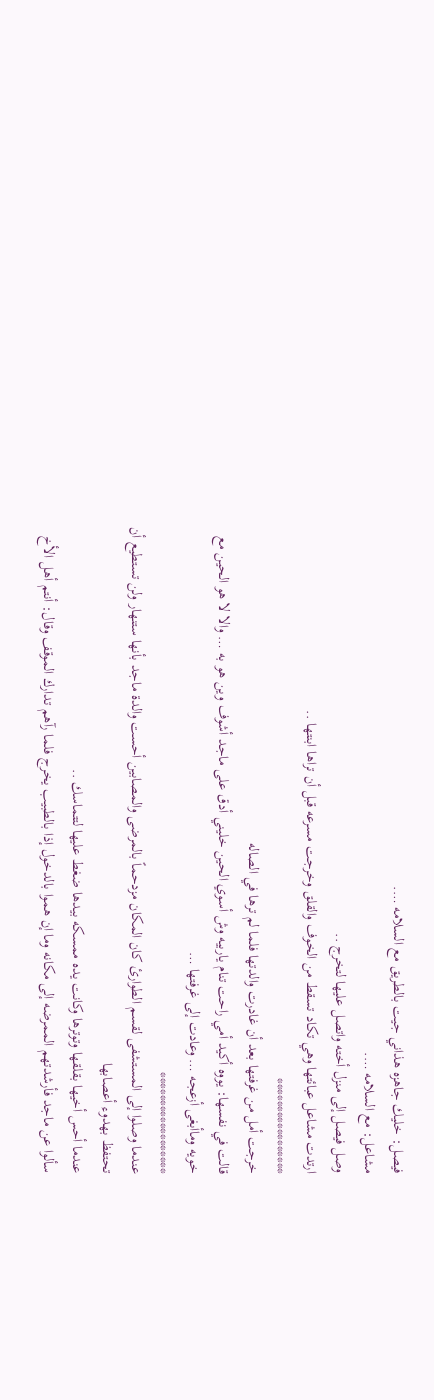فيصل: خليك جاهزه هذاني جيت بالطريق مع السلامه ….
مشاعل: مع السلامه ….
وصل فيصل إلى منزل أخته واتصل عليها لتخرج ..
ارتدت مشاعل عبائتها وهي تكاد تسقط من الخوف والقلق وخرجت مسرعه قبل أن تراها ابنتها ..
*****************
خرجت أمل من غرفتها بعد أن غادرت والدتها فلما لم ترها في الصاله
قالت في نفسها: يووه أكيد أمي راحت تنام ياربيه وش أسوي الحين خليني أدق على ماجد أشوف وين هو به … والا لا هو الحين مع خويه وماأبغى أزعجه … وعادت إلى غرفتها …
******************
عندما وصلوا إلى المستشفى لقسم الطوارئ كان المكان مزدحماً بالمرضى والمصابين أحست والدة ماجد بأنها ستنهار ولن تستطيع أن تحتفظ بهدوء أعصابها
عندما أحس أخيها بقلقها وتوترها وكانت يده ممسكه بيدها ضغط عليها لتتماسك ..
سألوا عن ماجد فأرشدتهم الممرضه إلى مكانه وما إن هموا بالدخول إذا بالطبيب يخرج فلما رآهم تدارك الموقف وقال: أنتم أهل الأخ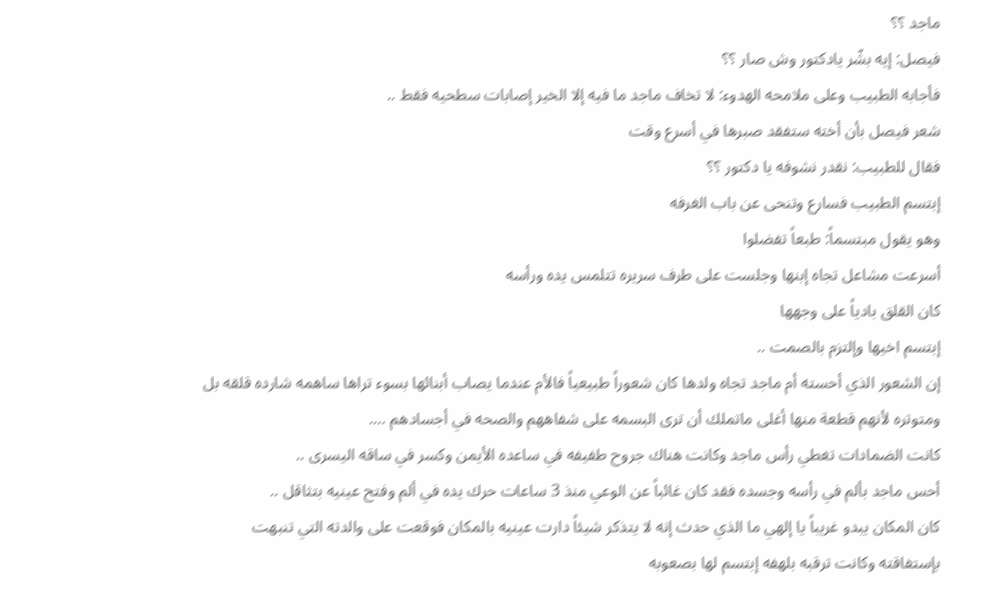ماجد ؟؟
فيصل: إيه بشّر يادكتور وش صار ؟؟
فأجابه الطبيب وعلى ملامحه الهدوء: لا تخاف ماجد ما فيه إلا الخير إصابات سطحيه فقط ..
شعر فيصل بأن أخته ستفقد صبرها في أسرع وقت
فقال للطبيب: نقدر نشوفه يا دكتور ؟؟
إبتسم الطبيب فسارع وتنحى عن باب الغرفه
وهو يقول مبتسماً: طبعاً تفضلوا
أسرعت مشاعل تجاه إبنها وجلست على طرف سريره تتلمس يده ورأسه
كان القلق بادياً على وجهها
إبتسم اخيها وإلتزم بالصمت ..
إن الشعور الذي أحسته أم ماجد تجاه ولدها كان شعوراً طبيعياً فالأم عندما يصاب أبنائها بسوء تراها ساهمه شارده قلقه بل ومتوتره لأنهم قطعة منها أغلى ماتملك أن ترى البسمه على شفاههم والصحه في أجسادهم ….
كانت الضمادات تغطي رأس ماجد وكانت هناك جروح طفيفه في ساعده الأيمن وكسر في ساقه اليسرى ..
أحس ماجد بألم في رأسه وجسده فقد كان غائباً عن الوعي منذ 3 ساعات حرك يده في ألم وفتح عينيه بتثاقل ..
كان المكان يبدو غريباً يا إلهي ما الذي حدث إنه لا يتذكر شيئاً دارت عينيه بالمكان فوقعت على والدته التي تنبهت بإستفاقته وكانت ترقبه بلهفه إبتسم لها بصعوبه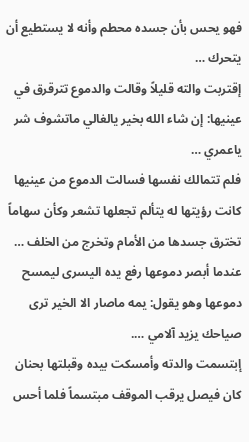فهو يحس بأن جسده محطم وأنه لا يستطيع أن يتحرك …
إقتربت والته قليلاً وقالت والدموع تترقرق في عينيها: إن شاء الله بخير يالغالي ماتشوف شر ياعمري …
فلم تتمالك نفسها فسالت الدموع من عينيها كانت رؤيتها له يتألم تجعلها تشعر وكأن سهاماً تخترق جسدها من الأمام وتخرج من الخلف …
عندما أبصر دموعها رفع يده اليسرى ليمسح دموعها وهو يقول: يمه ماصار الا الخير ترى صياحك يزيد آلامي ….
إبتسمت والدته وأمسكت بيده وقبلتها بحنان
كان فيصل يرقب الموقف مبتسماً فلما أحس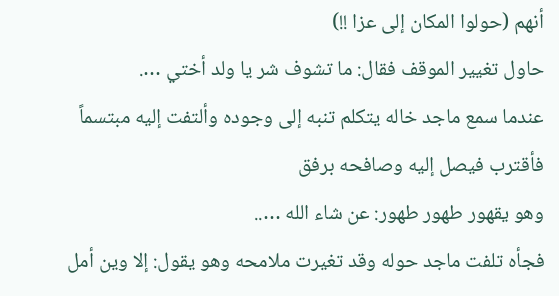أنهم (حولوا المكان إلى عزا !!)
حاول تغيير الموقف فقال: ما تشوف شر يا ولد أختي ….
عندما سمع ماجد خاله يتكلم تنبه إلى وجوده وألتفت إليه مبتسماً
فأقترب فيصل إليه وصافحه برفق
وهو يقهور طهور طهور: عن شاء الله …..
فجأه تلفت ماجد حوله وقد تغيرت ملامحه وهو يقول: إلا وين أمل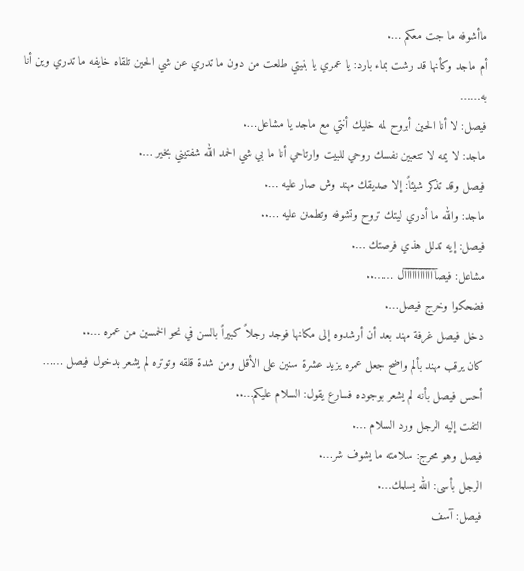ماأشوفه ما جت معكم ….
أم ماجد وكأنها قد رشت بماء بارد: يا عمري يا بنيتي طلعت من دون ما تدري عن شي الحين تلقاه خايفه ما تدري وين أنا به……
فيصل: لا أنا الحين أبروح لمه خليك أنتي مع ماجد يا مشاعل….
ماجد: لا يمه لا تتعبين نفسك روحي للبيت وارتاحي أنا ما بي شي الحمد الله شفتيني بخير ….
فيصل وقد تذكر شيئاً: إلا صديقك مهند وش صار عليه ….
ماجد: والله ما أدري ليتك تروح وتشوفه وتطمنن عليه …..
فيصل: إيه تدلل هذي فرصتك ….
مشاعل: فيصآآآآآآآآآآآآل ……..
فضحكوا وخرج فيصل….
دخل فيصل غرفة مهند بعد أن أرشدوه إلى مكانها فوجد رجلاً كبيراً بالسن في نحو الخمسين من عمره …..
كان يرقب مهند بألم واضح جعل عمره يزيد عشرة سنين على الأقل ومن شدة قلقه وتوتره لم يشعر بدخول فيصل ……
أحس فيصل بأنه لم يشعر بوجوده فسارع يقول: السلام عليكم…..
التفت إليه الرجل ورد السلام ….
فيصل وهو محرج: سلامته ما يشوف شر….
الرجل بأسى: الله يسلمك….
فيصل: آسف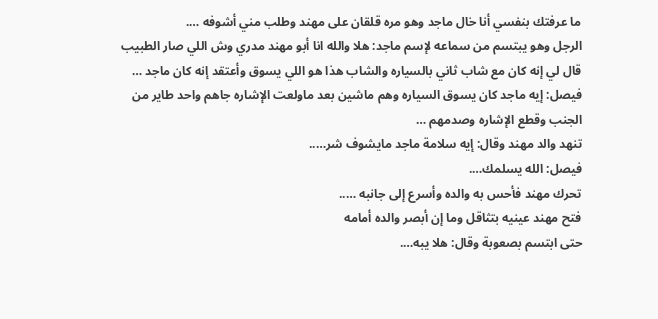ما عرفتك بنفسي أنا خال ماجد وهو مره قلقان على مهند وطلب مني أشوفه ….
الرجل وهو يبتسم من سماعه لإسم ماجد: هلا والله انا أبو مهند مدري وش اللي صار الطبيب قال لي إنه كان مع شاب ثاني بالسياره والشاب هذا هو اللي يسوق وأعتقد إنه كان ماجد …
فيصل: إيه ماجد كان يسوق السياره وهم ماشين بعد ماولعت الإشاره جاهم واحد طاير من الجنب وقطع الإشاره وصدمهم …
تنهد والد مهند وقال: إيه سلامة ماجد مايشوف شر…..
فيصل: الله يسلمك….
تحرك مهند فأحس به والده وأسرع إلى جانبه …..
فتح مهند عينيه بتثاقل وما إن أبصر والده أمامه
حتى ابتسم بصعوبة وقال: هلا يبه….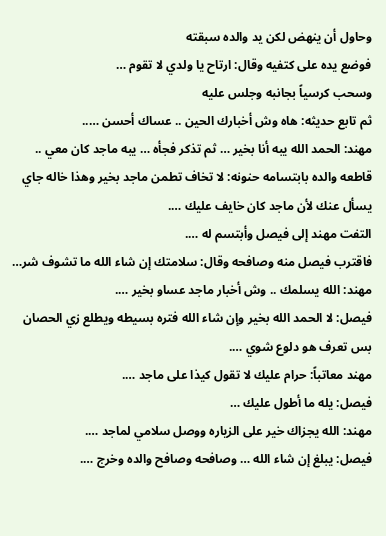وحاول أن ينهض لكن يد والده سبقته
فوضع يده على كتفيه وقال: ارتاح يا ولدي لا تقوم …
وسحب كرسياً بجانبه وجلس عليه
ثم تابع حديثه: هاه وش أخبارك الحين .. عساك أحسن …..
مهند: الحمد الله يبه أنا بخير … ثم تذكر فجأه … يبه ماجد كان معي ..
قاطعه والده بابتسامه حنونه: لا تخاف تطمن ماجد بخير وهذا خاله جاي يسأل عنك لأن ماجد كان خايف عليك ….
التفت مهند إلى فيصل وأبتسم له ….
فاقترب فيصل منه وصافحه وقال: سلامتك إن شاء الله ما تشوف شر…
مهند: الله يسلمك .. وش أخبار ماجد عساو بخير ….
فيصل: لا الحمد الله بخير وإن شاء الله فتره بسيطه ويطلع زي الحصان بس تعرف هو دلوع شوي ….
مهند معاتباً: حرام عليك لا تقول كيذا على ماجد ….
فيصل: يله ما أطول عليك …
مهند: الله يجزاك خير على الزياره ووصل سلامي لماجد ….
فيصل: يبلغ إن شاء الله … وصافحه وصافح والده وخرج ….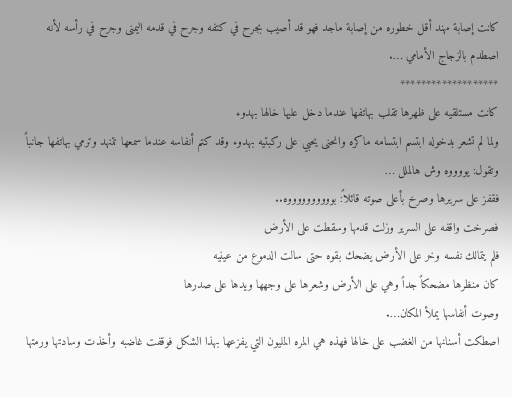كانت إصابة مهند أقل خطوره من إصابة ماجد فهو قد أصيب بجرح في كتفه وجرح في قدمه اليمنى وجرح في رأسه لأنه اصطدم بالزجاج الأمامي ….
*******************
كانت مستلقيه على ظهرها تقلب بهاتفها عندما دخل عليها خالها بهدوء
ولما لم تشعر بدخوله ابتسم ابتسامه ماكره وانحنى يحبي على ركبتيه بهدوء وقد كتم أنفاسه عندما سمعها تتنهد وترمي بهاتفها جانباً وتقول: يووووه وش هالملل …
فقفز على سريرها وصرخ بأعلى صوته قائلاً: بووووووووووه..
فصرخت واقفه على السرير وزلت قدمها وسقطت على الأرض
فلم يتمالك نفسه وخر على الأرض يضحك بقوه حتى سالت الدموع من عينيه
كان منظرها مضحكاً جداً وهي على الأرض وشعرها على وجهها ويدها على صدرها
وصوت أنفاسها يملأ المكان….
اصطكت أسنانها من الغضب على خالها فهذه هي المره المليون التي يفزعها بهذا الشكل فوقفت غاضبه وأخذت وسادتها ورمتها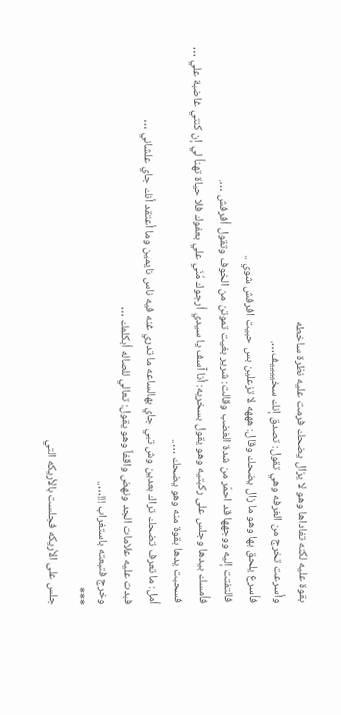بقوة عليه لكنه تفاداها وهو لا يزال يضحك فرمت عليه نظرة ساخطه
وأسرعت تخرج من الغرفه وهي تقول: تصدق إنك سخييييف….
فأسرع يلحق بها وهو ما زال يضحك وقال: هههه لا تزعلين بس حبيت افرفش شوي ..
فالتفتت إليه ووجهها قد احمّر من شدة الغضب وقالت: شرير بغيت تموتن من الخوف وتقول أفرفش ….
فأمسك بيدها وجلس على ركبتيه وهو يقول بسخريه: أنا آسف يا سيدي أرجوك مُنّي علي بعفوك فلا حياة تهنأ لي إن كنتي غاضبة علي …
فسحبت يدها بقوة منه وهو يضحك …..
أمل: ما تعرف تضحك تراك بعدين وش تبي جاي بهالساعه ما تدري غنه فيه ناس نايمين وما أعتقد أنك جاي علشاني …
فبدت عليه علامات الجد ونهض واقفاً وهو يقول: تعالي للصاله أبكلمك …
وخرج فتبعته باستغراب !!!…..
***
جلس على الأريكه فجلست بالأريكه التي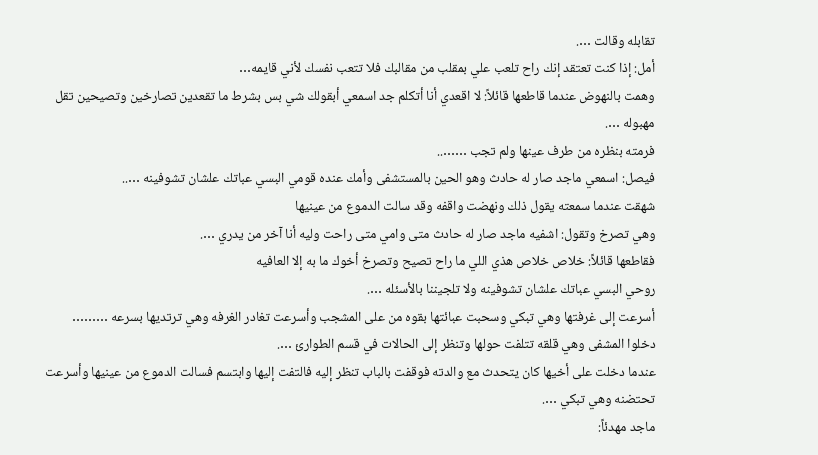تقابله وقالت ….
أمل: إذا كنت تعتقد إنك راح تلعب علي بمقلب من مقالبك فلا تتعب نفسك لأني قايمه…
وهمت بالنهوض عندما قاطعها قائلاً: لا اقعدي أنا أتكلم جد اسمعي أبقولك شي بس بشرط ما تقعدين تصارخين وتصيحين تقل مهبوله ….
فرمته بنظره من طرف عينها ولم تجب ……..
فيصل: اسمعي ماجد صار له حادث وهو الحين بالمستشفى وأمك عنده قومي البسي عباتك علشان تشوفينه …..
شهقت عندما سمعته يقول ذلك ونهضت واقفه وقد سالت الدموع من عينيها
وهي تصرخ وتقول: اشفيه ماجد صار له حادث متى وامي متى راحت وليه أنا آخر من يدري ….
فقاطعها قائلاً: خلاص خلاص هذي اللي ما راح تصيح وتصرخ أخوك ما به إلا العافيه
روحي البسي عباتك علشان تشوفينه ولا تلجيننا بالأسئله ….
أسرعت إلى غرفتها وهي تبكي وسحبت عبائتها بقوه من على المشجب وأسرعت تغادر الغرفه وهي ترتديها بسرعه ………
دخلوا المشفى وهي قلقه تتلفت حولها وتنظر إلى الحالات في قسم الطوارئ ….
عندما دخلت على أخيها كان يتحدث مع والدته فوقفت بالباب تنظر إليه فالتفت إليها وابتسم فسالت الدموع من عينيها وأسرعت تحتضنه وهي تبكي ….
ماجد مهدئاً: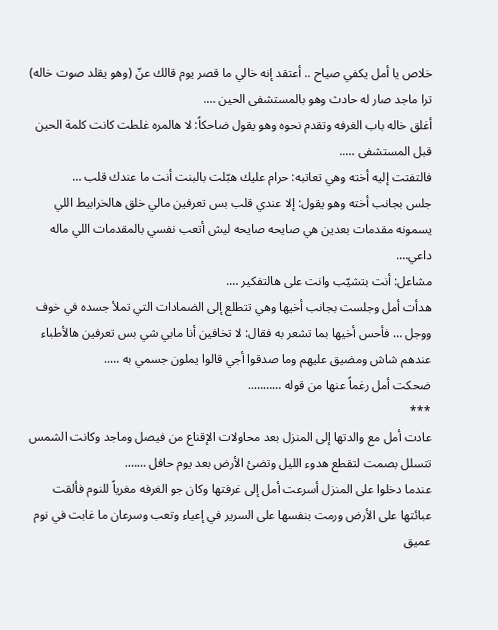خلاص يا أمل يكفي صياح .. أعتقد إنه خالي ما قصر يوم قالك عنّ (وهو يقلد صوت خاله) ترا ماجد صار له حادث وهو بالمستشفى الحين ….
أغلق خاله باب الغرفه وتقدم نحوه وهو يقول ضاحكاً: لا هالمره غلطت كانت كلمة الحين قبل المستشفى …..
فالتفتت إليه أخته وهي تعاتبه: حرام عليك هبّلت بالبنت أنت ما عندك قلب …
جلس بجانب أخته وهو يقول: إلا عندي قلب بس تعرفين مالي خلق هالخرابيط اللي يسمونه مقدمات بعدين هي صايحه صايحه ليش أتعب نفسي بالمقدمات اللي ماله داعي….
مشاعل: أنت بتشيّب وانت على هالتفكير ….
هدأت أمل وجلست بجانب أخيها وهي تتطلع إلى الضمادات التي تملأ جسده في خوف ووجل … فأحس أخيها بما تشعر به فقال: لا تخافين أنا مابي شي بس تعرفين هالأطباء عندهم شاش ومضيق عليهم وما صدقوا أجي قالوا يملون جسمي به …..
ضحكت أمل رغماً عنها من قوله ………..
***
عادت أمل مع والدتها إلى المنزل بعد محاولات الإقناع من فيصل وماجد وكانت الشمس تتسلل بصمت لتقطع هدوء الليل وتضئ الأرض بعد يوم حافل …….
عندما دخلوا على المنزل أسرعت أمل إلى غرفتها وكان جو الغرفه مغرياً للنوم فألقت عبائتها على الأرض ورمت بنفسها على السرير في إعياء وتعب وسرعان ما غابت في نوم عميق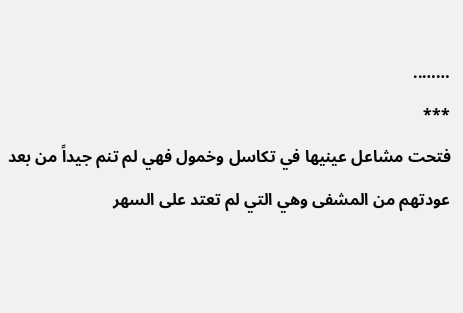……..
***
فتحت مشاعل عينيها في تكاسل وخمول فهي لم تنم جيداً من بعد عودتهم من المشفى وهي التي لم تعتد على السهر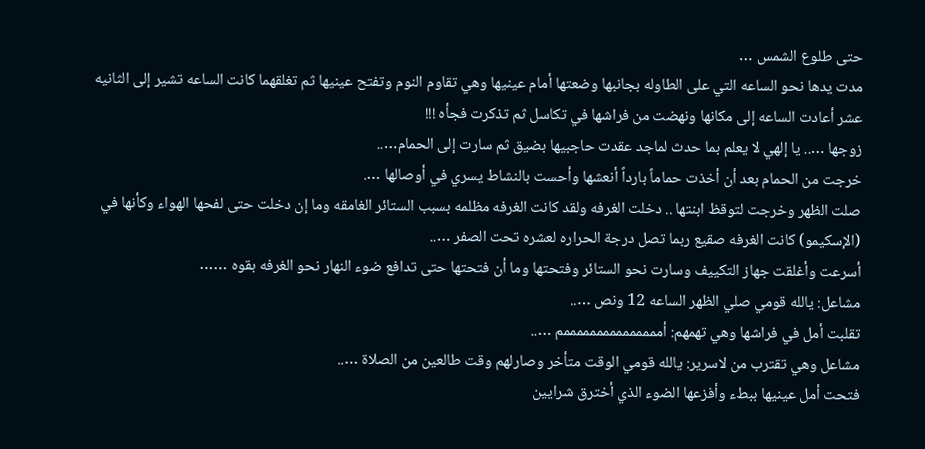حتى طلوع الشمس …
مدت يدها نحو الساعه التي على الطاوله بجانبها وضعتها أمام عينيها وهي تقاوم النوم وتفتح عينيها ثم تغلقهما كانت الساعه تشير إلى الثانيه عشر أعادت الساعه إلى مكانها ونهضت من فراشها في تكاسل ثم تذكرت فجأه !!!
زوجها ….. يا إلهي لا يعلم بما حدث لماجد عقدت حاجبيها بضيق ثم سارت إلى الحمام…..
خرجت من الحمام بعد أن أخذت حماماً بارداً أنعشها وأحست بالنشاط يسري في أوصالها ….
صلت الظهر وخرجت لتوقظ ابنتها .. دخلت الغرفه ولقد كانت الغرفه مظلمه بسبب الستائر الغامقه وما إن دخلت حتى لفحها الهواء وكأنها في (الإسكيمو) كانت الغرفه صقيع ربما تصل درجة الحراره لعشره تحت الصفر …..
أسرعت وأغلقت جهاز التكييف وسارت نحو الستائر وفتحتها وما أن فتحتها حتى تدافع ضوء النهار نحو الغرفه بقوه ……
مشاعل: يالله قومي صلي الظهر الساعه 12 ونص …..
تقلبت أمل في فراشها وهي تهمهم: أمممممممممممممممم …..
مشاعل وهي تقترب من لاسرير: يالله قومي الوقت متأخر وصارلهم وقت طالعين من الصلاة …..
فتحت أمل عينيها ببطء وأفزعها الضوء الذي أخترق شرايين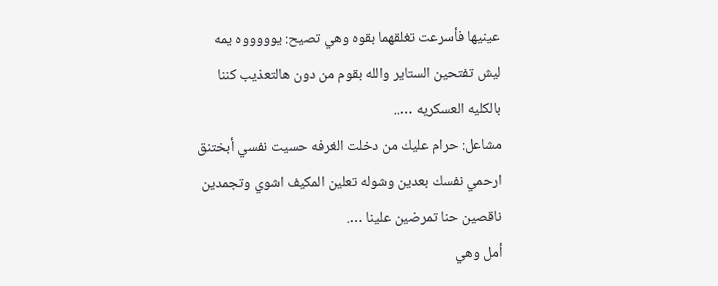عينيها فأسرعت تغلقهما بقوه وهي تصيح: يوووووه يمه ليش تفتحين الستاير والله بقوم من دون هالتعذيب كننا بالكليه العسكريه …..
مشاعل: حرام عليك من دخلت الغرفه حسيت نفسي أبختنق ارحمي نفسك بعدين وشوله تعلين المكيف اشوي وتجمدين ناقصين حنا تمرضين علينا ….
أمل وهي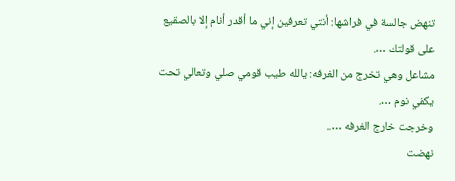تنهض جالسة في فراشها: أنتي تعرفين إني ما أقدر أنام إلا بالصقيع على قولتك ….
مشاعل وهي تخرج من الغرفه: يالله طيب قومي صلي وتعالي تحت يكفي نوم ….
وخرجت خارج الغرفه …..
نهضت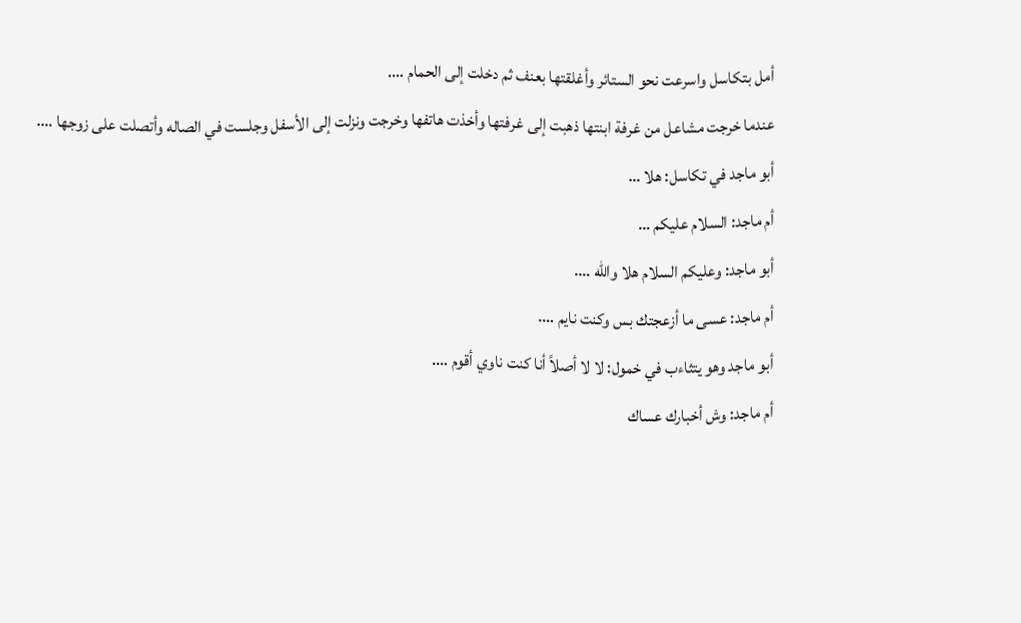أمل بتكاسل واسرعت نحو الستائر وأغلقتها بعنف ثم دخلت إلى الحمام ….
عندما خرجت مشاعل من غرفة ابنتها ذهبت إلى غرفتها وأخذت هاتفها وخرجت ونزلت إلى الأسفل وجلست في الصاله وأتصلت على زوجها ….
أبو ماجد في تكاسل: هلا …
أم ماجد: السلام عليكم …
أبو ماجد: وعليكم السلام هلا والله ….
أم ماجد: عسى ما أزعجتك بس وكنت نايم ….
أبو ماجد وهو يتثاءب في خمول: لا لا أصلاً أنا كنت ناوي أقوم ….
أم ماجد: وش أخبارك عساك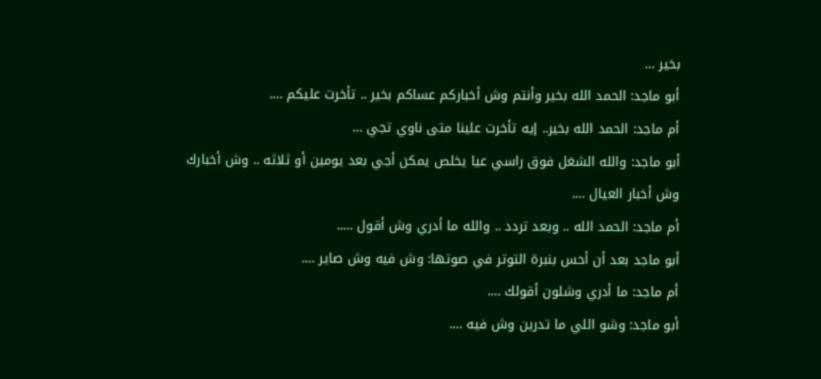بخير …
أبو ماجد: الحمد الله بخير وأنتم وش أخباركم عساكم بخير .. تأخرت عليكم ….
أم ماجد: الحمد الله بخير.. إيه تأخرت علينا متى ناوي تجي …
أبو ماجد: والله الشغل فوق راسي عيا يخلص يمكن أجي بعد يومين أو ثلاثه .. وش أخبارك وش أخبار العيال ….
أم ماجد: الحمد الله .. وبعد تردد .. والله ما أدري وش أقول …..
أبو ماجد بعد أن أحس بنبرة التوتر في صوتها: وش فيه وش صاير ….
أم ماجد: ما أدري وشلون أقولك ….
أبو ماجد: وشو اللي ما تدرين وش فيه ….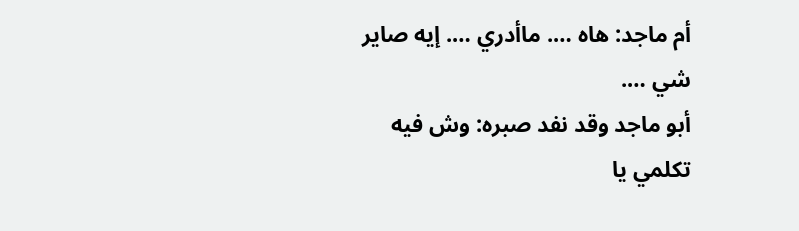أم ماجد: هاه …. ماأدري …. إيه صاير شي ….
أبو ماجد وقد نفد صبره: وش فيه تكلمي يا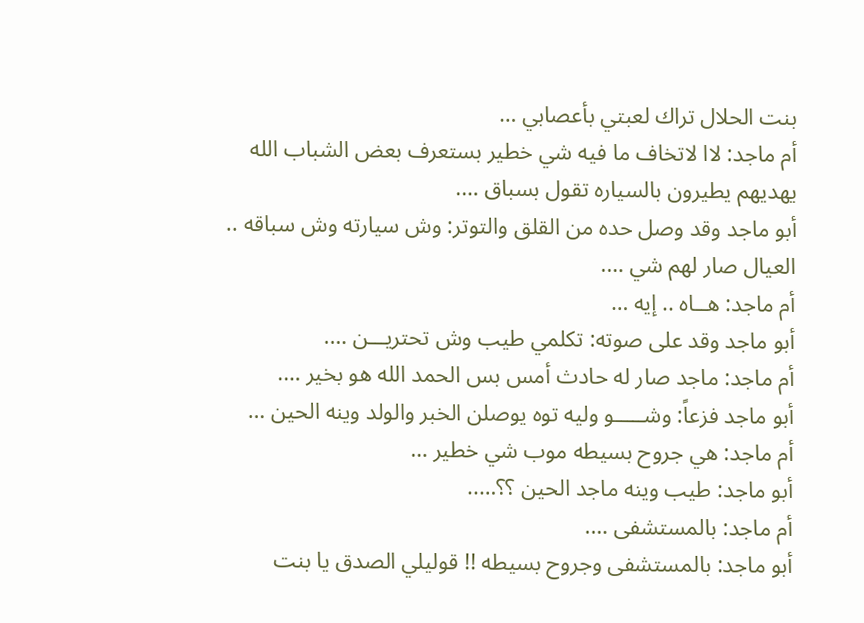بنت الحلال تراك لعبتي بأعصابي …
أم ماجد: لاا لاتخاف ما فيه شي خطير بستعرف بعض الشباب الله يهديهم يطيرون بالسياره تقول بسباق ….
أبو ماجد وقد وصل حده من القلق والتوتر: وش سيارته وش سباقه .. العيال صار لهم شي ….
أم ماجد: هــاه .. إيه …
أبو ماجد وقد على صوته: تكلمي طيب وش تحتريـــن ….
أم ماجد: ماجد صار له حادث أمس بس الحمد الله هو بخير ….
أبو ماجد فزعاً: وشـــــو وليه توه يوصلن الخبر والولد وينه الحين …
أم ماجد: هي جروح بسيطه موب شي خطير …
أبو ماجد: طيب وينه ماجد الحين ؟؟…..
أم ماجد: بالمستشفى ….
أبو ماجد: بالمستشفى وجروح بسيطه !! قوليلي الصدق يا بنت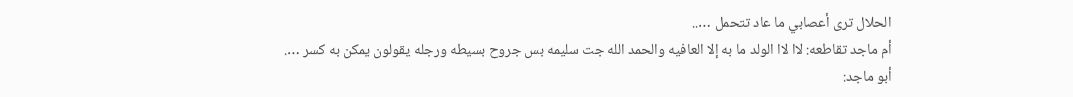الحلال ترى أعصابي ما عاد تتحمل …..
أم ماجد تقاطعه: لاا لاا الولد ما به إلا العافيه والحمد الله جت سليمه بس جروح بسيطه ورجله يقولون يمكن به كسر ….
أبو ماجد: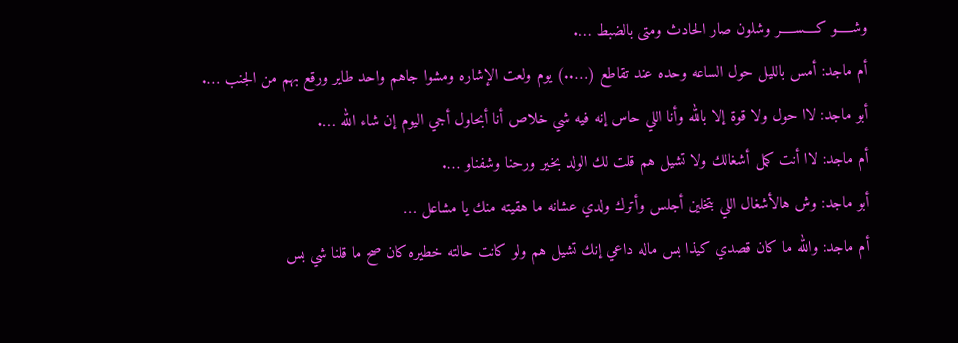وشـــــو كــــســـــر وشلون صار الحادث ومتى بالضبط ….
أم ماجد: أمس بالليل حول الساعه وحده عند تقاطع (…..) يوم ولعت الإشاره ومشوا جاهم واحد طاير ورقع بهم من الجنب ….
أبو ماجد: لاا حول ولا قوة إلا بالله وأنا اللي حاس إنه فيه شي خلاص أنا أبحاول أجي اليوم إن شاء الله ….
أم ماجد: لاا أنت كمل أشغالك ولا تشيل هم قلت لك الولد بخير ورحنا وشفناو ….
أبو ماجد: وش هالأشغال اللي بتخلين أجلس وأترك ولدي عشانه ما هقيته منك يا مشاعل …
أم ماجد: والله ما كان قصدي كيذا بس ماله داعي إنك تشيل هم ولو كانت حالته خطيره كان صح ما قلنا شي بس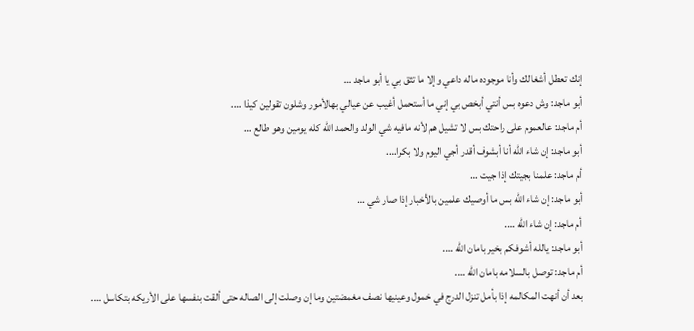إنك تعطل أشغالك وأنا موجوده ماله داعي وإلا ما تثق بي يا أبو ماجد …
أبو ماجد: وش دعوه بس أنتي أبخص بي إني ما أستحمل أغيب عن عيالي بهالأمور وشلون تقولين كيذا ….
أم ماجد: عالعموم على راحتك بس لا تشيل هم لأنه مافيه شي الولد والحمد الله كله يومين وهو طالع …
أبو ماجد: إن شاء الله أنا أبشوف أقدر أجي اليوم ولا بكرا….
أم ماجد: علمنا بجيتك إذا جيت …
أبو ماجد: إن شاء الله بس ما أوصيك علمين بالأخبار إذا صار شي …
أم ماجد: إن شاء الله ….
أبو ماجد: يالله أشوفكم بخير بامان الله ….
أم ماجد: توصل بالسلامه بامان الله ….
بعد أن أنهت المكالمه إذا بأمل تنزل الدرج في خمول وعينيها نصف مغمضتين وما إن وصلت إلى الصاله حتى ألقت بنفسها على الأريكه بتكاسل ….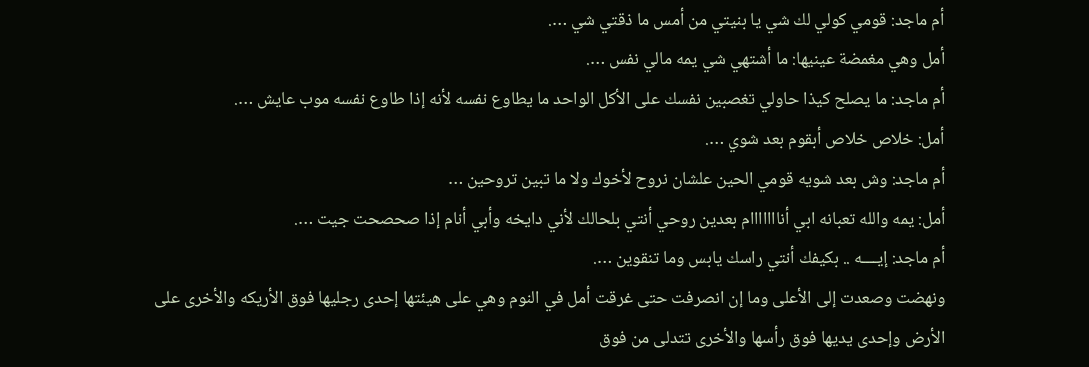أم ماجد: قومي كولي لك شي يا بنيتي من أمس ما ذقتي شي ….
أمل وهي مغمضة عينيها: ما أشتهي شي يمه مالي نفس ….
أم ماجد: ما يصلح كيذا حاولي تغصبين نفسك على الأكل الواحد ما يطاوع نفسه لأنه إذا طاوع نفسه موب عايش ….
أمل: خلاص خلاص أبقوم بعد شوي ….
أم ماجد: وش بعد شويه قومي الحين علشان نروح لأخوك ولا ما تبين تروحين …
أمل: يمه والله تعبانه ابي أنااااااام بعدين روحي أنتي بلحالك لأني دايخه وأبي أنام إذا صحصحت جيت ….
أم ماجد: إيــــه .. بكيفك أنتي راسك يابس وما تنقوين ….
ونهضت وصعدت إلى الأعلى وما إن انصرفت حتى غرقت أمل في النوم وهي على هيئتها إحدى رجليها فوق الأريكه والأخرى على الأرض وإحدى يديها فوق رأسها والأخرى تتدلى من فوق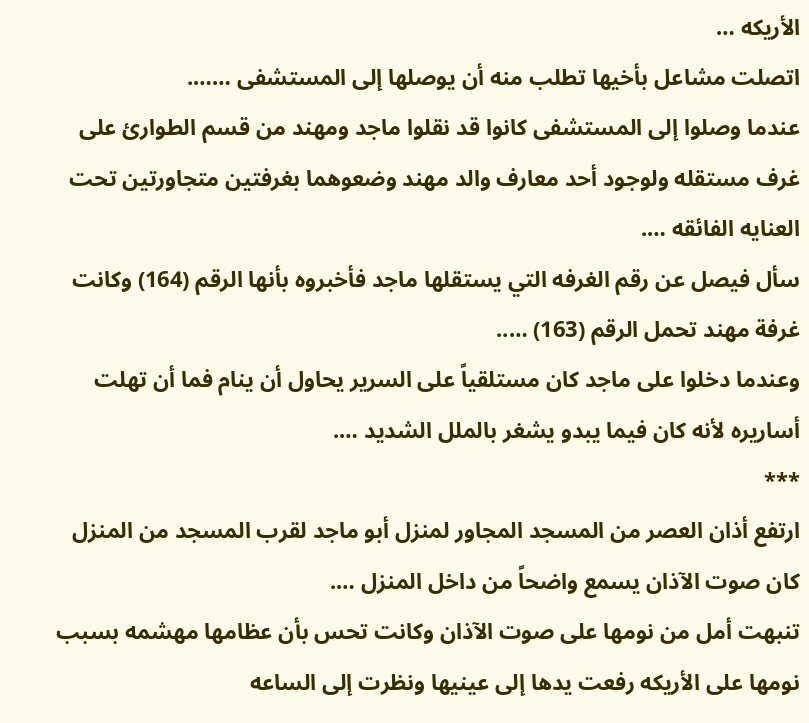الأريكه …
اتصلت مشاعل بأخيها تطلب منه أن يوصلها إلى المستشفى …….
عندما وصلوا إلى المستشفى كانوا قد نقلوا ماجد ومهند من قسم الطوارئ على غرف مستقله ولوجود أحد معارف والد مهند وضعوهما بغرفتين متجاورتين تحت العنايه الفائقه ….
سأل فيصل عن رقم الغرفه التي يستقلها ماجد فأخبروه بأنها الرقم (164) وكانت غرفة مهند تحمل الرقم (163) …..
وعندما دخلوا على ماجد كان مستلقياً على السرير يحاول أن ينام فما أن تهلت أساريره لأنه كان فيما يبدو يشغر بالملل الشديد ….
***
ارتفع أذان العصر من المسجد المجاور لمنزل أبو ماجد لقرب المسجد من المنزل كان صوت الآذان يسمع واضحاً من داخل المنزل ….
تنبهت أمل من نومها على صوت الآذان وكانت تحس بأن عظامها مهشمه بسبب نومها على الأريكه رفعت يدها إلى عينيها ونظرت إلى الساعه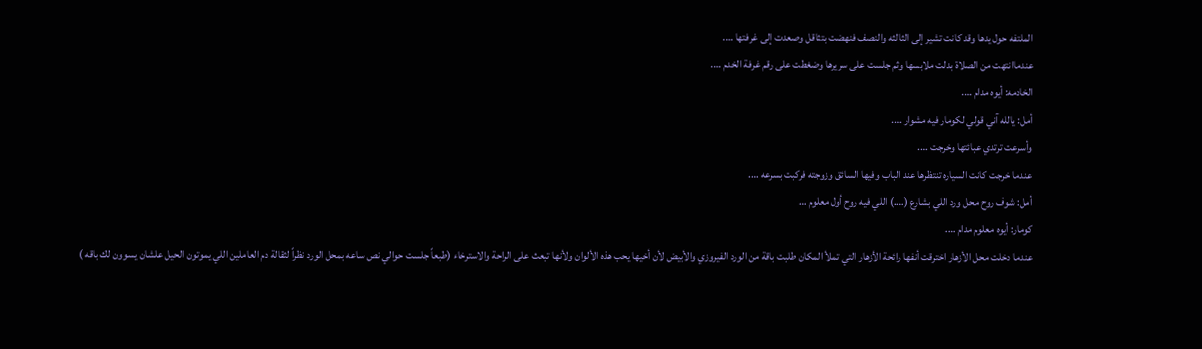الملتفه حول يدها وقد كانت تشير إلى الثالثه والنصف فنهضت بتثاقل وصعدت إلى غرفتها ….
عندماانتهت من الصلاة بدلت ملابسها وثم جلست على سريرها وضغطت على رقم غرفة الخدم ….
الخادمه: أيوه مدام ….
أمل: يالله آني قولي لكومار فيه مشوار ….
وأسرعت ترتدي عبائتها وخرجت ….
عندما خرجت كانت السياره تنتظرها عند الباب وفيها السائق وزوجته فركبت بسرعه ….
أمل: شوف روح محل ورد اللي بشارع (….) اللي فيه روح أول معلوم …
كومار: أيوه معلوم مدام ….
عندما دخلت محل الأزهار اخترقت أنفها رائحة الأزهار التي تملأ المكان طلبت باقة من الورد الفيروزي والأبيض لأن أخيها يحب هذه الألوان ولأنها تبعث على الراحة والاسترخاء (طبعاً جلست حوالي نص ساعه بمحل الورد نظراً لثقالة دم العاملين اللي يموتون الحيل علشان يسوون لك باقه )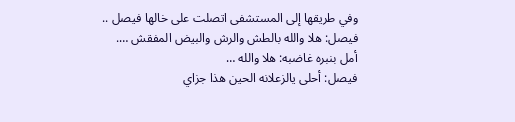وفي طريقها إلى المستشفى اتصلت على خالها فيصل ..
فيصل: هلا والله بالطش والرش والبيض المفقش ….
أمل بنبره غاضبه: هلا والله …
فيصل: أحلى يالزعلانه الحين هذا جزاي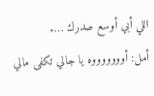اللي أبي أوسع صدرك ….
أمل: أوووووووه يا جالي تكفى مالي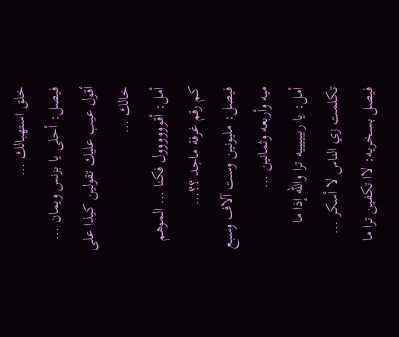خلق استهبالك …
فيصل: أحلى يا بزنس ويمان … أقول عيب عليك تقولين كيذا على خالك …
أمل: أقوووووول فكنا … الموهم كم رقم غرفة ماجد ؟؟…
فيصل: مليونين وست آلاف وسبع ميه وأربعه وثمانين …
أمل: يا ربيييييه ترا والله إذا ما تكلمت زي الناس لا أسكر …
فيصل بسخريه: لاا تكفين ترا ما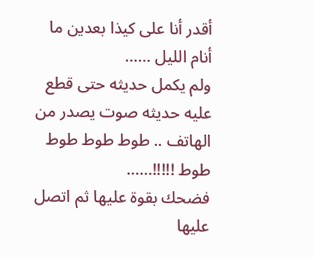أقدر أنا على كيذا بعدين ما أنام الليل ……
ولم يكمل حديثه حتى قطع عليه حديثه صوت يصدر من الهاتف .. طوط طوط طوط طوط !!!!!……
فضحك بقوة عليها ثم اتصل عليها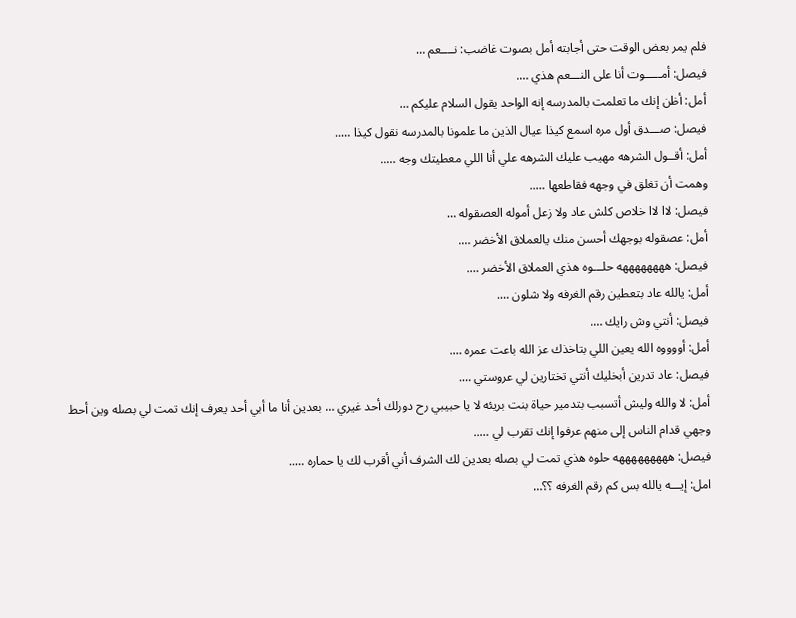فلم يمر بعض الوقت حتى أجابته أمل بصوت غاضب: نــــعم …
فيصل: أمـــــوت أنا على النـــعم هذي ….
أمل: أظن إنك ما تعلمت بالمدرسه إنه الواحد يقول السلام عليكم …
فيصل: صـــدق أول مره اسمع كيذا عيال الذين ما علمونا بالمدرسه نقول كيذا …..
أمل: أقــول الشرهه مهيب عليك الشرهه علي أنا اللي معطيتك وجه …..
وهمت أن تغلق في وجهه فقاطعها …..
فيصل: لاا لاا خلاص كلش عاد ولا زعل أموله العصقوله …
أمل: عصقوله بوجهك أحسن منك يالعملاق الأخضر ….
فيصل: ههههههههه حلـــوه هذي العملاق الأخضر ….
أمل: يالله عاد بتعطين رقم الغرفه ولا شلون ….
فيصل: أنتي وش رايك ….
أمل: أووووه الله يعين اللي بتاخذك عز الله باعت عمره ….
فيصل: عاد تدرين أبخليك أنتي تختارين لي عروستي ….
أمل: لا والله وليش أتسبب بتدمير حياة بنت بريئه لا يا حبيبي رح دورلك أحد غيري … بعدين أنا ما أبي أحد يعرف إنك تمت لي بصله وين أحط وجهي قدام الناس إلى منهم عرفوا إنك تقرب لي …..
فيصل: هههههههههه حلوه هذي تمت لي بصله بعدين لك الشرف أني أقرب لك يا حماره …..
امل: إيـــه يالله بس كم رقم الغرفه ؟؟…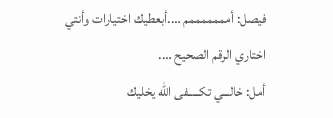فيصل: أمممممممم ….أبعطيك اختيارات وأنتي اختاري الرقم الصحيح ….
أمل: خالـــي تكـــــفى الله يخليك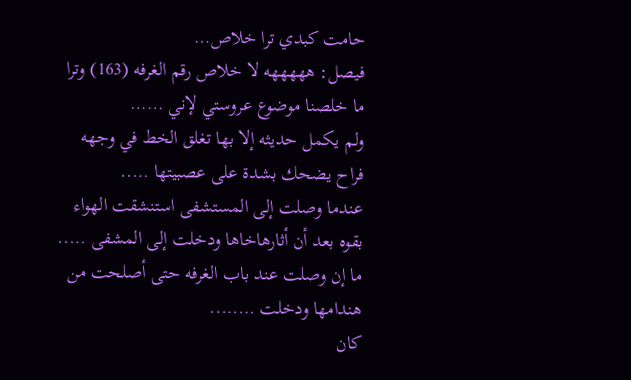حامت كبدي ترا خلاص…
فيصل: هههههه لا خلاص رقم الغرفه (163) وترا ما خلصنا موضوع عروستي لإني ……
ولم يكمل حديثه إلا بها تغلق الخط في وجهه فراح يضحك بشدة على عصبيتها …..
عندما وصلت إلى المستشفى استنشقت الهواء بقوه بعد أن أثارهاخاها ودخلت إلى المشفى …..
ما إن وصلت عند باب الغرفه حتى أصلحت من هندامها ودخلت ……..
كان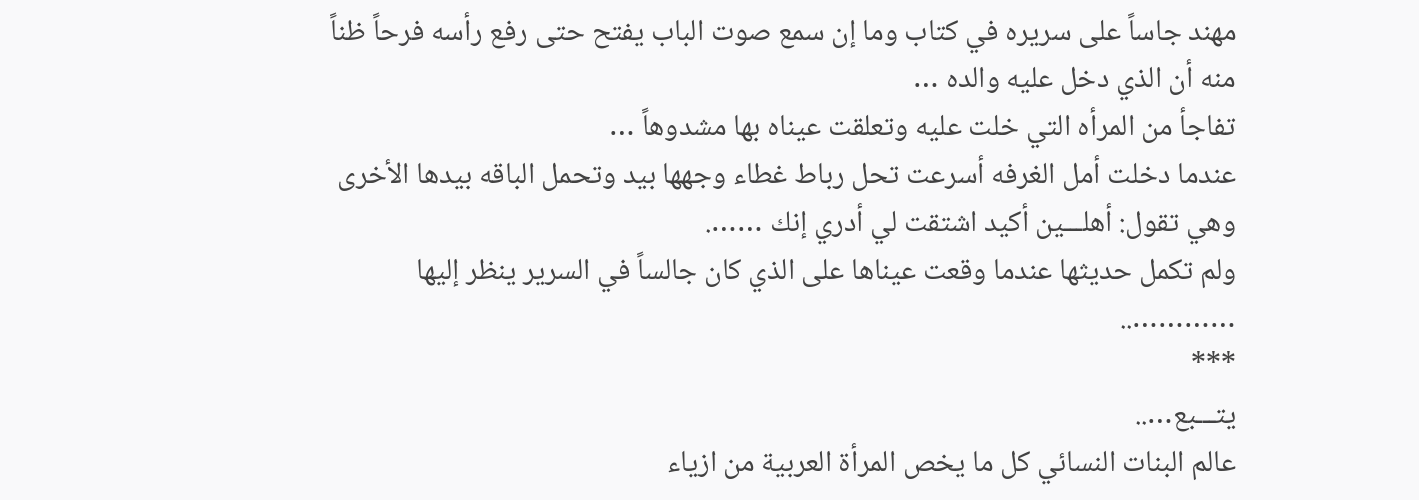مهند جاساً على سريره في كتاب وما إن سمع صوت الباب يفتح حتى رفع رأسه فرحاً ظناً منه أن الذي دخل عليه والده …
تفاجأ من المرأه التي خلت عليه وتعلقت عيناه بها مشدوهاً …
عندما دخلت أمل الغرفه أسرعت تحل رباط غطاء وجهها بيد وتحمل الباقه بيدها الأخرى وهي تقول: أهلـــين أكيد اشتقت لي أدري إنك …….
ولم تكمل حديثها عندما وقعت عيناها على الذي كان جالساً في السرير ينظر إليها …………..
***
يتـــبع…..
عالم البنات النسائي كل ما يخص المرأة العربية من ازياء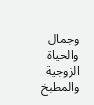وجمال والحياة الزوجية والمطبخ